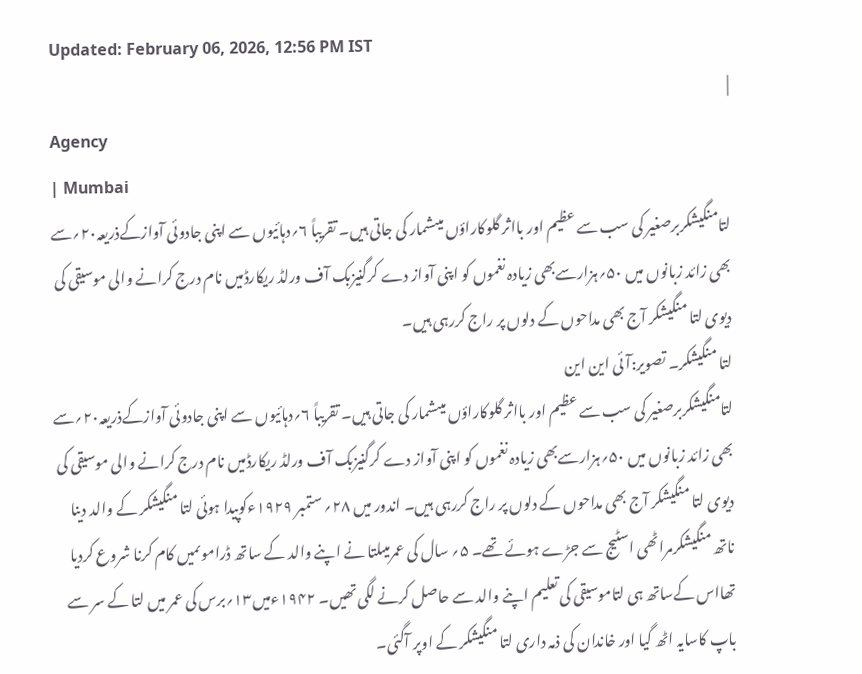Updated: February 06, 2026, 12:56 PM IST
|
Agency
| Mumbai
لتامنگیشکربرصغیر کی سب سے عظیم اور بااثر گلوکاراؤں میںشمار کی جاتی ہیں۔ تقریباً ۶؍دہائیوں سے اپنی جادوئی آوازکےذریعہ۲۰؍سے بھی زائد زبانوں میں ۵۰؍ہزارسےبھی زیادہ نغموں کو اپنی آواز دے کرگنیزبک آف ورلڈ ریکارڈمیں نام درج کرانے والی موسیقی کی دیوی لتا منگیشکر آج بھی مداحوں کے دلوں پر راج کررہی ہیں۔
لتا منگیشکر۔ تصویر:آئی این این
لتامنگیشکربرصغیر کی سب سے عظیم اور بااثر گلوکاراؤں میںشمار کی جاتی ہیں۔ تقریباً ۶؍دہائیوں سے اپنی جادوئی آوازکےذریعہ۲۰؍سے بھی زائد زبانوں میں ۵۰؍ہزارسےبھی زیادہ نغموں کو اپنی آواز دے کرگنیزبک آف ورلڈ ریکارڈمیں نام درج کرانے والی موسیقی کی دیوی لتا منگیشکر آج بھی مداحوں کے دلوں پر راج کررہی ہیں۔ اندور میں ۲۸؍ ستمبر ۱۹۲۹ءکوپیدا ہوئی لتا منگیشکر کے والد دینا ناتھ منگیشکرمراٹھی اسٹیج سے جڑے ہوئے تھے۔ ۵؍ سال کی عمرمیںلتا نے اپنے والد کے ساتھ ڈراموںمیں کام کرنا شروع کردیا تھااس کےساتھ ہی لتاموسیقی کی تعلیم اپنے والد سے حاصل کرنے لگی تھیں۔ ۱۹۴۲ءمیں۱۳؍برس کی عمر میں لتا کے سر سے باپ کاسایہ اٹھ گیا اور خاندان کی ذمہ داری لتا منگیشکر کے اوپر آگئی۔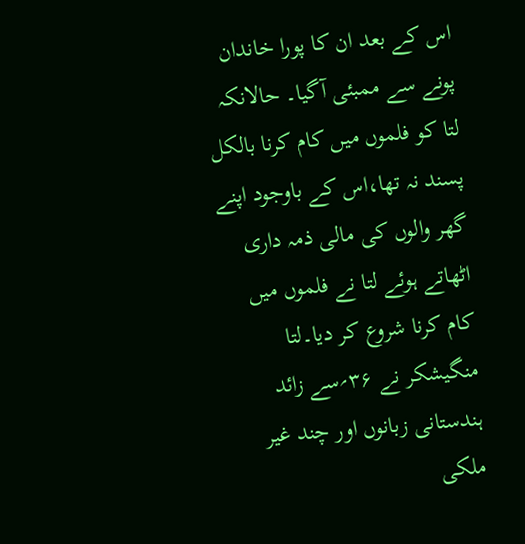اس کے بعد ان کا پورا خاندان پونے سے ممبئی آگیا۔ حالانکہ لتا کو فلموں میں کام کرنا بالکل پسند نہ تھا،اس کے باوجود اپنے گھر والوں کی مالی ذمہ داری اٹھاتے ہوئے لتا نے فلموں میں کام کرنا شروع کر دیا۔لتا منگیشکر نے ۳۶؍سے زائد ہندستانی زبانوں اور چند غیر ملکی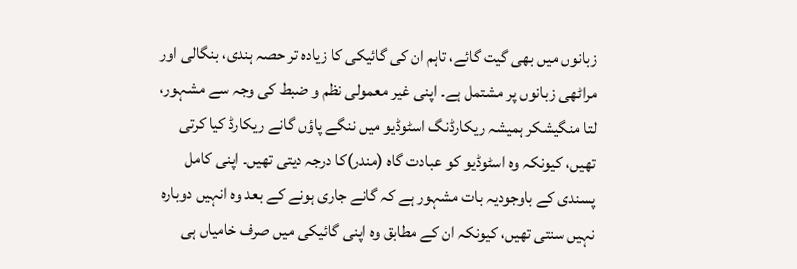زبانوں میں بھی گیت گائے، تاہم ان کی گائیکی کا زیادہ تر حصہ ہندی، بنگالی اور مراٹھی زبانوں پر مشتمل ہے۔ اپنی غیر معمولی نظم و ضبط کی وجہ سے مشہور، لتا منگیشکر ہمیشہ ریکارڈنگ اسٹوڈیو میں ننگے پاؤں گانے ریکارڈ کیا کرتی تھیں، کیونکہ وہ اسٹوڈیو کو عبادت گاہ (مندر)کا درجہ دیتی تھیں۔ اپنی کامل پسندی کے باوجودیہ بات مشہور ہے کہ گانے جاری ہونے کے بعد وہ انہیں دوبارہ نہیں سنتی تھیں، کیونکہ ان کے مطابق وہ اپنی گائیکی میں صرف خامیاں ہی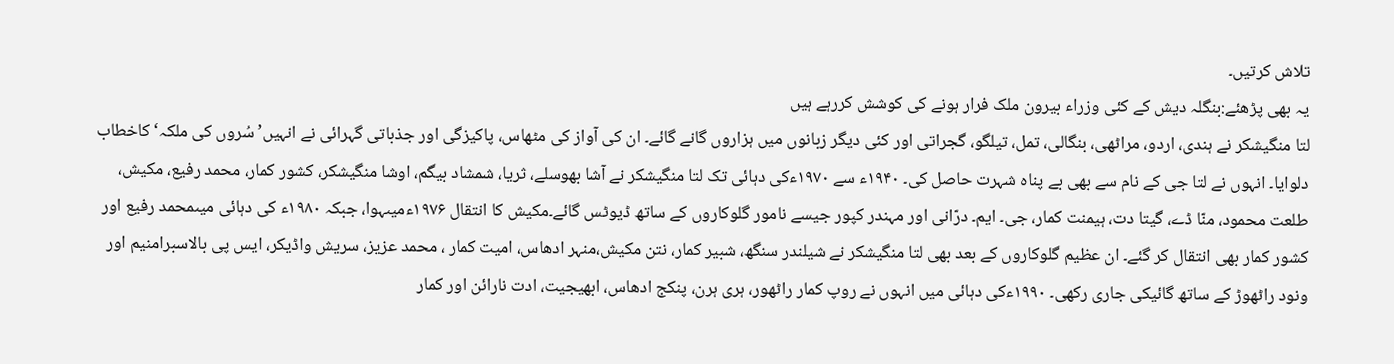تلاش کرتیں۔
یہ بھی پڑھئے:بنگلہ دیش کے کئی وزراء بیرون ملک فرار ہونے کی کوشش کررہے ہیں
لتا منگیشکر نے ہندی، اردو، مراٹھی، بنگالی، تمل، تیلگو، گجراتی اور کئی دیگر زبانوں میں ہزاروں گانے گائے۔ ان کی آواز کی مٹھاس، پاکیزگی اور جذباتی گہرائی نے انہیں’سُروں کی ملکہ‘کاخطاب دلوایا۔ انہوں نے لتا جی کے نام سے بھی بے پناہ شہرت حاصل کی۔ ۱۹۴۰ء سے ۱۹۷۰ءکی دہائی تک لتا منگیشکر نے آشا بھوسلے، ثریا، شمشاد بیگم، اوشا منگیشکر، کشور کمار، محمد رفیع، مکیش، طلعت محمود، منّا ڈے، گیتا دت، ہیمنت کمار، جی۔ ایم۔ درّانی اور مہندر کپور جیسے نامور گلوکاروں کے ساتھ ڈیوٹس گائے۔مکیش کا انتقال ۱۹۷۶ءمیںہوا، جبکہ ۱۹۸۰ء کی دہائی میںمحمد رفیع اور کشور کمار بھی انتقال کر گئے۔ ان عظیم گلوکاروں کے بعد بھی لتا منگیشکر نے شیلندر سنگھ، شبیر کمار، نتن مکیش،منہر ادھاس، امیت کمار ، محمد عزیز، سریش واڈیکر، ایس پی بالاسبرامنیم اور ونود راٹھوڑ کے ساتھ گائیکی جاری رکھی۔ ۱۹۹۰ءکی دہائی میں انہوں نے روپ کمار راٹھور، ہری ہرن، پنکج ادھاس، ابھیجیت، ادت نارائن اور کمار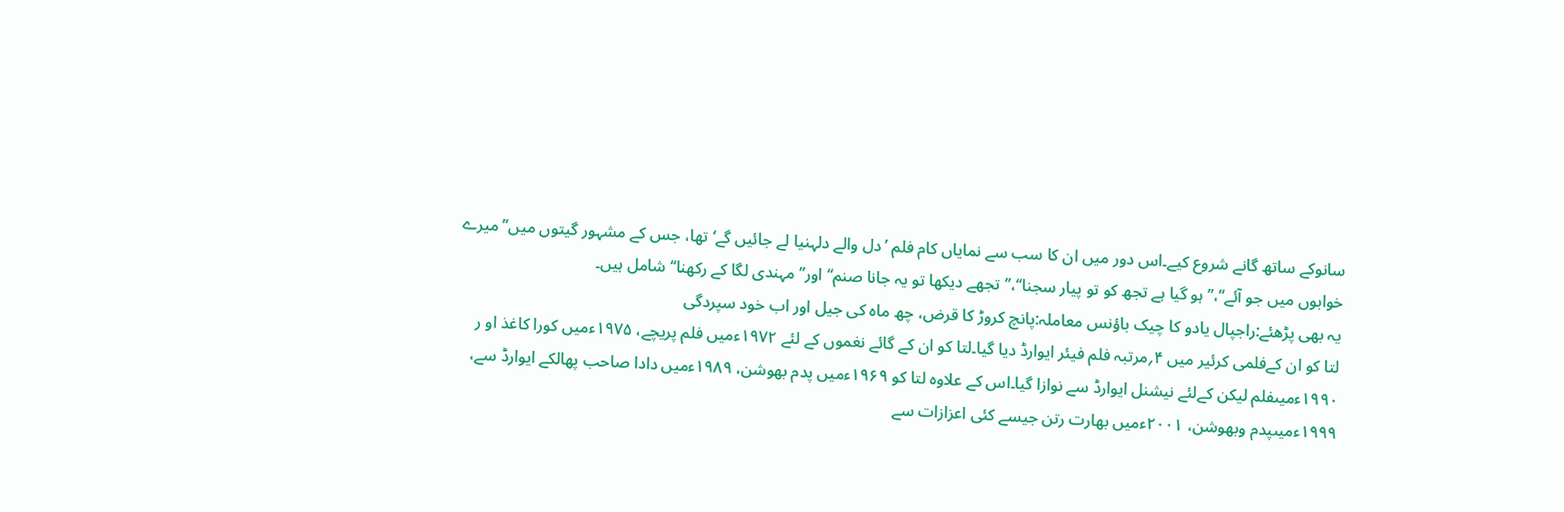سانوکے ساتھ گانے شروع کیے۔اس دور میں ان کا سب سے نمایاں کام فلم ’دل والے دلہنیا لے جائیں گے‘ تھا، جس کے مشہور گیتوں میں’’میرے خوابوں میں جو آئے‘‘،’’ہو گیا ہے تجھ کو تو پیار سجنا‘‘،’’تجھے دیکھا تو یہ جانا صنم‘‘ اور’’مہندی لگا کے رکھنا‘‘ شامل ہیں۔
یہ بھی پڑھئے:راجپال یادو کا چیک باؤنس معاملہ:پانچ کروڑ کا قرض، چھ ماہ کی جیل اور اب خود سپردگی
لتا کو ان کےفلمی کرئیر میں ۴؍مرتبہ فلم فیئر ایوارڈ دیا گیا۔لتا کو ان کے گائے نغموں کے لئے ۱۹۷۲ءمیں فلم پریچے، ۱۹۷۵ءمیں کورا کاغذ او ر ۱۹۹۰ءمیںفلم لیکن کےلئے نیشنل ایوارڈ سے نوازا گیا۔اس کے علاوہ لتا کو ۱۹۶۹ءمیں پدم بھوشن، ۱۹۸۹ءمیں دادا صاحب پھالکے ایوارڈ سے، ۱۹۹۹ءمیںپدم وبھوشن، ۲۰۰۱ءمیں بھارت رتن جیسے کئی اعزازات سے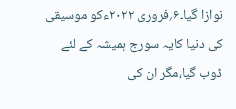نوازا گیا۔۶؍فروری ۲۰۲۲ءکو موسیقی کی دنیا کایہ سورج ہمیشہ کے لئے ڈوب گیا،مگر ان کی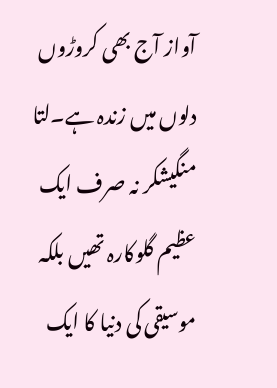آواز آج بھی کروڑوں دلوں میں زندہ ہے۔لتا منگیشکر نہ صرف ایک عظیم گلوکارہ تھیں بلکہ موسیقی کی دنیا کا ایک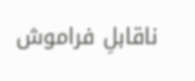ناقابلِ فراموش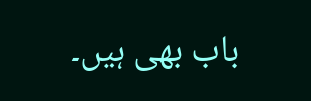باب بھی ہیں۔